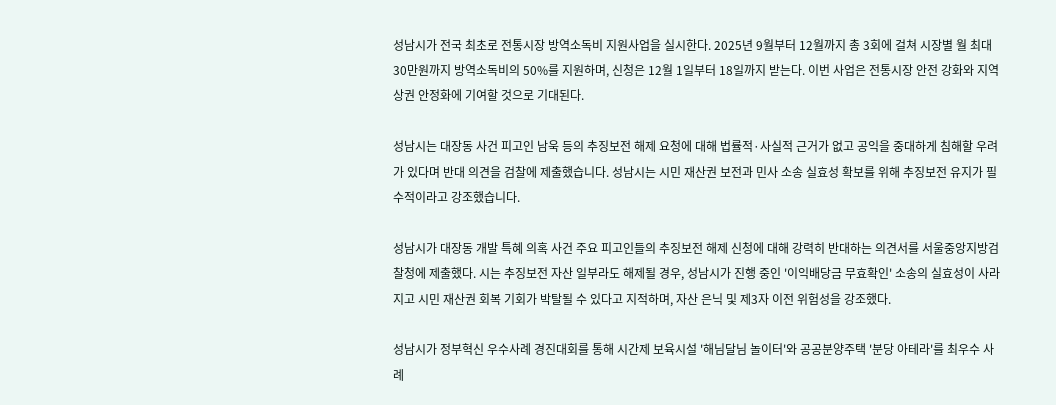성남시가 전국 최초로 전통시장 방역소독비 지원사업을 실시한다. 2025년 9월부터 12월까지 총 3회에 걸쳐 시장별 월 최대 30만원까지 방역소독비의 50%를 지원하며, 신청은 12월 1일부터 18일까지 받는다. 이번 사업은 전통시장 안전 강화와 지역 상권 안정화에 기여할 것으로 기대된다.

성남시는 대장동 사건 피고인 남욱 등의 추징보전 해제 요청에 대해 법률적·사실적 근거가 없고 공익을 중대하게 침해할 우려가 있다며 반대 의견을 검찰에 제출했습니다. 성남시는 시민 재산권 보전과 민사 소송 실효성 확보를 위해 추징보전 유지가 필수적이라고 강조했습니다.

성남시가 대장동 개발 특혜 의혹 사건 주요 피고인들의 추징보전 해제 신청에 대해 강력히 반대하는 의견서를 서울중앙지방검찰청에 제출했다. 시는 추징보전 자산 일부라도 해제될 경우, 성남시가 진행 중인 '이익배당금 무효확인' 소송의 실효성이 사라지고 시민 재산권 회복 기회가 박탈될 수 있다고 지적하며, 자산 은닉 및 제3자 이전 위험성을 강조했다.

성남시가 정부혁신 우수사례 경진대회를 통해 시간제 보육시설 '해님달님 놀이터'와 공공분양주택 '분당 아테라'를 최우수 사례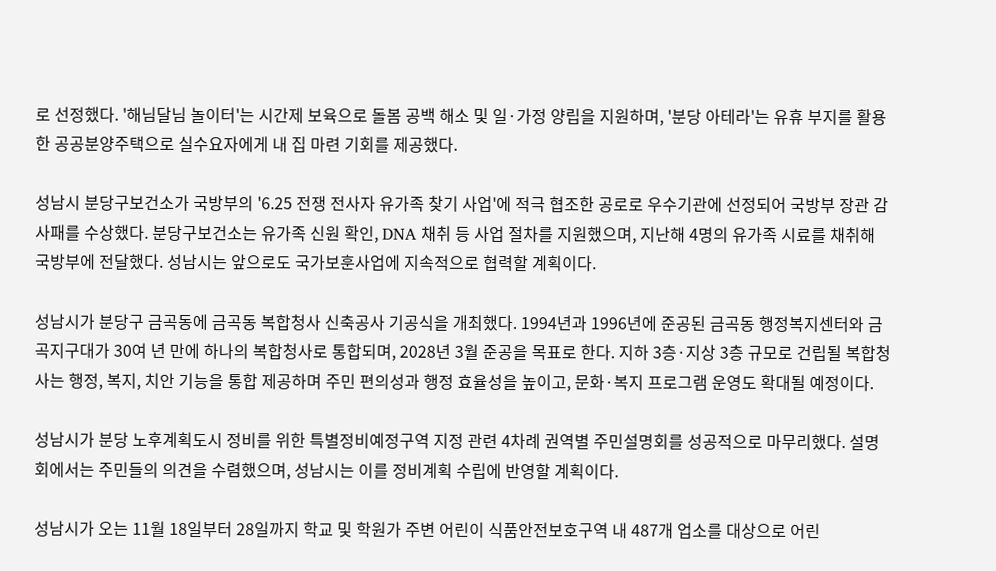로 선정했다. '해님달님 놀이터'는 시간제 보육으로 돌봄 공백 해소 및 일·가정 양립을 지원하며, '분당 아테라'는 유휴 부지를 활용한 공공분양주택으로 실수요자에게 내 집 마련 기회를 제공했다.

성남시 분당구보건소가 국방부의 '6.25 전쟁 전사자 유가족 찾기 사업'에 적극 협조한 공로로 우수기관에 선정되어 국방부 장관 감사패를 수상했다. 분당구보건소는 유가족 신원 확인, DNA 채취 등 사업 절차를 지원했으며, 지난해 4명의 유가족 시료를 채취해 국방부에 전달했다. 성남시는 앞으로도 국가보훈사업에 지속적으로 협력할 계획이다.

성남시가 분당구 금곡동에 금곡동 복합청사 신축공사 기공식을 개최했다. 1994년과 1996년에 준공된 금곡동 행정복지센터와 금곡지구대가 30여 년 만에 하나의 복합청사로 통합되며, 2028년 3월 준공을 목표로 한다. 지하 3층·지상 3층 규모로 건립될 복합청사는 행정, 복지, 치안 기능을 통합 제공하며 주민 편의성과 행정 효율성을 높이고, 문화·복지 프로그램 운영도 확대될 예정이다.

성남시가 분당 노후계획도시 정비를 위한 특별정비예정구역 지정 관련 4차례 권역별 주민설명회를 성공적으로 마무리했다. 설명회에서는 주민들의 의견을 수렴했으며, 성남시는 이를 정비계획 수립에 반영할 계획이다.

성남시가 오는 11월 18일부터 28일까지 학교 및 학원가 주변 어린이 식품안전보호구역 내 487개 업소를 대상으로 어린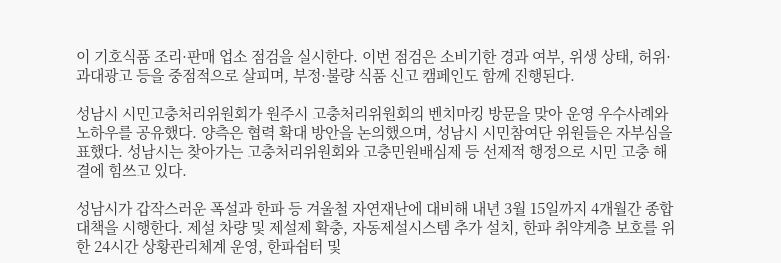이 기호식품 조리·판매 업소 점검을 실시한다. 이번 점검은 소비기한 경과 여부, 위생 상태, 허위·과대광고 등을 중점적으로 살피며, 부정·불량 식품 신고 캠페인도 함께 진행된다.

성남시 시민고충처리위원회가 원주시 고충처리위원회의 벤치마킹 방문을 맞아 운영 우수사례와 노하우를 공유했다. 양측은 협력 확대 방안을 논의했으며, 성남시 시민참여단 위원들은 자부심을 표했다. 성남시는 찾아가는 고충처리위원회와 고충민원배심제 등 선제적 행정으로 시민 고충 해결에 힘쓰고 있다.

성남시가 갑작스러운 폭설과 한파 등 겨울철 자연재난에 대비해 내년 3월 15일까지 4개월간 종합대책을 시행한다. 제설 차량 및 제설제 확충, 자동제설시스템 추가 설치, 한파 취약계층 보호를 위한 24시간 상황관리체계 운영, 한파쉼터 및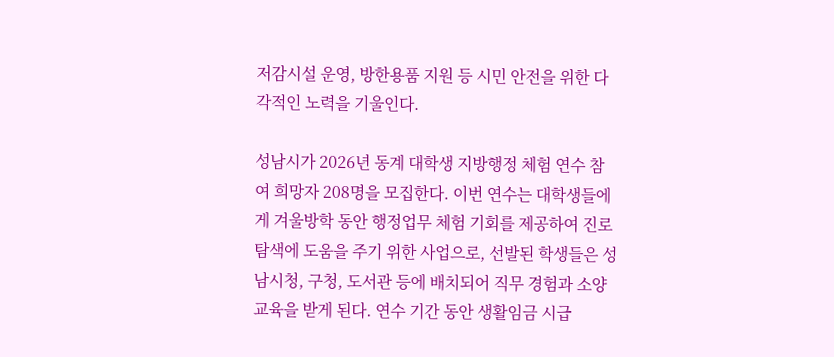저감시설 운영, 방한용품 지원 등 시민 안전을 위한 다각적인 노력을 기울인다.

성남시가 2026년 동계 대학생 지방행정 체험 연수 참여 희망자 208명을 모집한다. 이번 연수는 대학생들에게 겨울방학 동안 행정업무 체험 기회를 제공하여 진로 탐색에 도움을 주기 위한 사업으로, 선발된 학생들은 성남시청, 구청, 도서관 등에 배치되어 직무 경험과 소양 교육을 받게 된다. 연수 기간 동안 생활임금 시급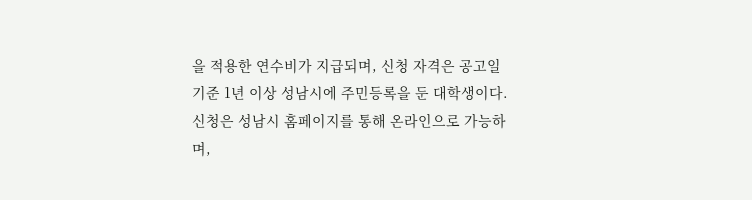을 적용한 연수비가 지급되며, 신청 자격은 공고일 기준 1년 이상 성남시에 주민등록을 둔 대학생이다. 신청은 성남시 홈페이지를 통해 온라인으로 가능하며,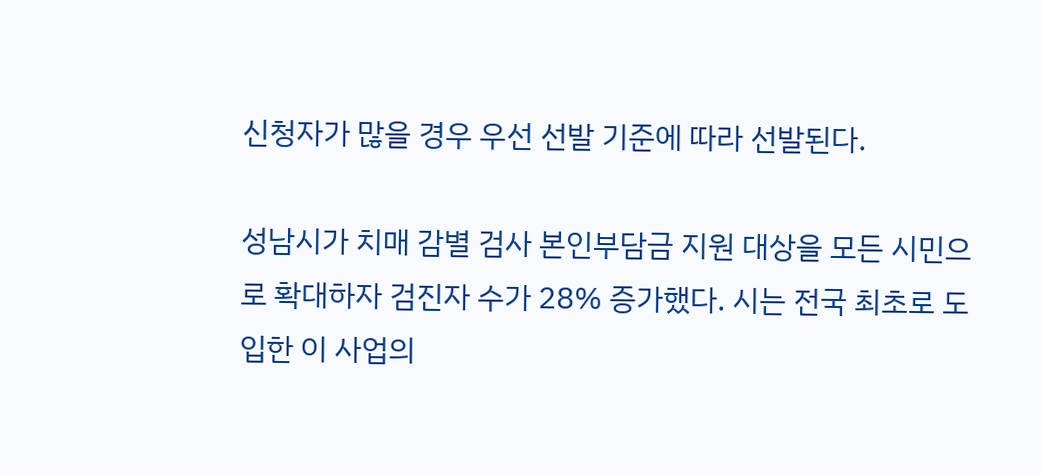신청자가 많을 경우 우선 선발 기준에 따라 선발된다.

성남시가 치매 감별 검사 본인부담금 지원 대상을 모든 시민으로 확대하자 검진자 수가 28% 증가했다. 시는 전국 최초로 도입한 이 사업의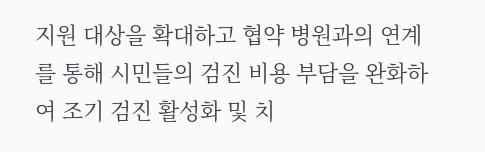지원 대상을 확대하고 협약 병원과의 연계를 통해 시민들의 검진 비용 부담을 완화하여 조기 검진 활성화 및 치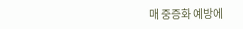매 중증화 예방에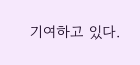기여하고 있다.